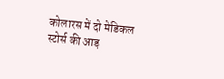कोलारस में दो मेडिकल स्टोर्स की आड़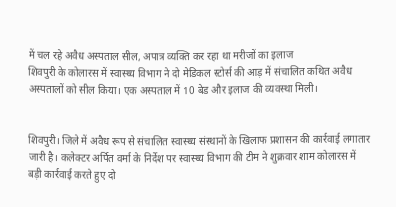में चल रहे अवैध अस्पताल सील, अपात्र व्यक्ति कर रहा था मरीजों का इलाज
शिवपुरी के कोलारस में स्वास्थ्य विभाग ने दो मेडिकल स्टोर्स की आड़ में संचालित कथित अवैध अस्पतालों को सील किया। एक अस्पताल में 10 बेड और इलाज की व्यवस्था मिली।


शिवपुरी। जिले में अवैध रूप से संचालित स्वास्थ्य संस्थानों के खिलाफ प्रशासन की कार्रवाई लगातार जारी है। कलेक्टर अर्पित वर्मा के निर्देश पर स्वास्थ्य विभाग की टीम ने शुक्रवार शाम कोलारस में बड़ी कार्रवाई करते हुए दो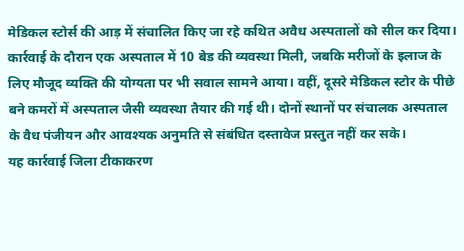मेडिकल स्टोर्स की आड़ में संचालित किए जा रहे कथित अवैध अस्पतालों को सील कर दिया।
कार्रवाई के दौरान एक अस्पताल में 10 बेड की व्यवस्था मिली, जबकि मरीजों के इलाज के लिए मौजूद व्यक्ति की योग्यता पर भी सवाल सामने आया। वहीं, दूसरे मेडिकल स्टोर के पीछे बने कमरों में अस्पताल जैसी व्यवस्था तैयार की गई थी। दोनों स्थानों पर संचालक अस्पताल के वैध पंजीयन और आवश्यक अनुमति से संबंधित दस्तावेज प्रस्तुत नहीं कर सके।
यह कार्रवाई जिला टीकाकरण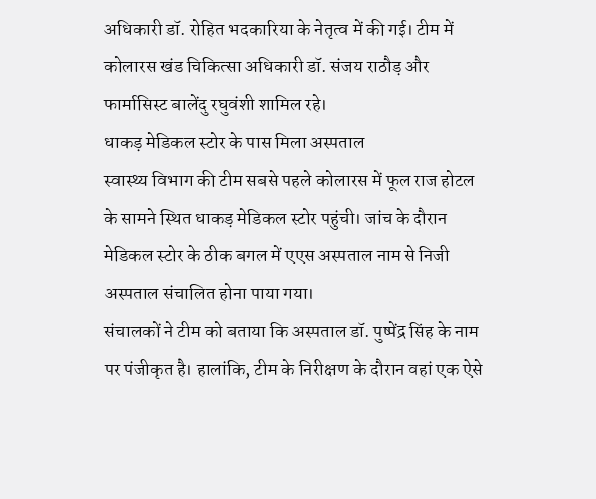अधिकारी डॉ. रोहित भदकारिया के नेतृत्व में की गई। टीम में कोलारस खंड चिकित्सा अधिकारी डॉ. संजय राठौड़ और फार्मासिस्ट बालेंदु रघुवंशी शामिल रहे।
धाकड़ मेडिकल स्टोर के पास मिला अस्पताल
स्वास्थ्य विभाग की टीम सबसे पहले कोलारस में फूल राज होटल के सामने स्थित धाकड़ मेडिकल स्टोर पहुंची। जांच के दौरान मेडिकल स्टोर के ठीक बगल में एएस अस्पताल नाम से निजी अस्पताल संचालित होना पाया गया।
संचालकों ने टीम को बताया कि अस्पताल डॉ. पुष्पेंद्र सिंह के नाम पर पंजीकृत है। हालांकि, टीम के निरीक्षण के दौरान वहां एक ऐसे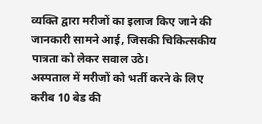व्यक्ति द्वारा मरीजों का इलाज किए जाने की जानकारी सामने आई, जिसकी चिकित्सकीय पात्रता को लेकर सवाल उठे।
अस्पताल में मरीजों को भर्ती करने के लिए करीब 10 बेड की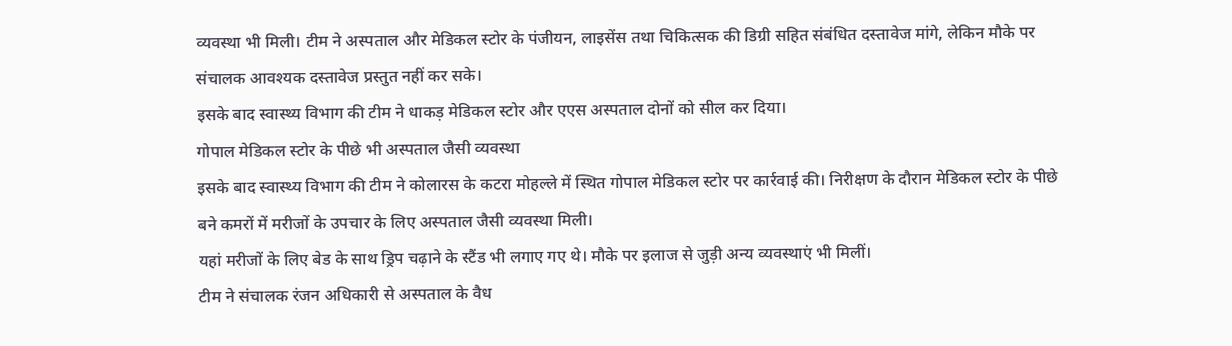व्यवस्था भी मिली। टीम ने अस्पताल और मेडिकल स्टोर के पंजीयन, लाइसेंस तथा चिकित्सक की डिग्री सहित संबंधित दस्तावेज मांगे, लेकिन मौके पर संचालक आवश्यक दस्तावेज प्रस्तुत नहीं कर सके।
इसके बाद स्वास्थ्य विभाग की टीम ने धाकड़ मेडिकल स्टोर और एएस अस्पताल दोनों को सील कर दिया।
गोपाल मेडिकल स्टोर के पीछे भी अस्पताल जैसी व्यवस्था
इसके बाद स्वास्थ्य विभाग की टीम ने कोलारस के कटरा मोहल्ले में स्थित गोपाल मेडिकल स्टोर पर कार्रवाई की। निरीक्षण के दौरान मेडिकल स्टोर के पीछे बने कमरों में मरीजों के उपचार के लिए अस्पताल जैसी व्यवस्था मिली।
यहां मरीजों के लिए बेड के साथ ड्रिप चढ़ाने के स्टैंड भी लगाए गए थे। मौके पर इलाज से जुड़ी अन्य व्यवस्थाएं भी मिलीं।
टीम ने संचालक रंजन अधिकारी से अस्पताल के वैध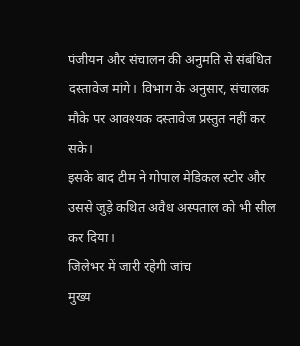पंजीयन और संचालन की अनुमति से संबंधित दस्तावेज मांगे। विभाग के अनुसार, संचालक मौके पर आवश्यक दस्तावेज प्रस्तुत नहीं कर सके।
इसके बाद टीम ने गोपाल मेडिकल स्टोर और उससे जुड़े कथित अवैध अस्पताल को भी सील कर दिया।
जिलेभर में जारी रहेगी जांच
मुख्य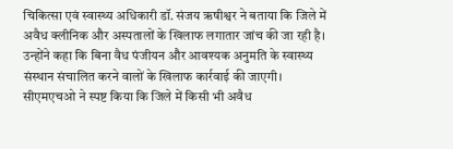चिकित्सा एवं स्वास्थ्य अधिकारी डॉ. संजय ऋषीश्वर ने बताया कि जिले में अवैध क्लीनिक और अस्पतालों के खिलाफ लगातार जांच की जा रही है। उन्होंने कहा कि बिना वैध पंजीयन और आवश्यक अनुमति के स्वास्थ्य संस्थान संचालित करने वालों के खिलाफ कार्रवाई की जाएगी।
सीएमएचओ ने स्पष्ट किया कि जिले में किसी भी अवैध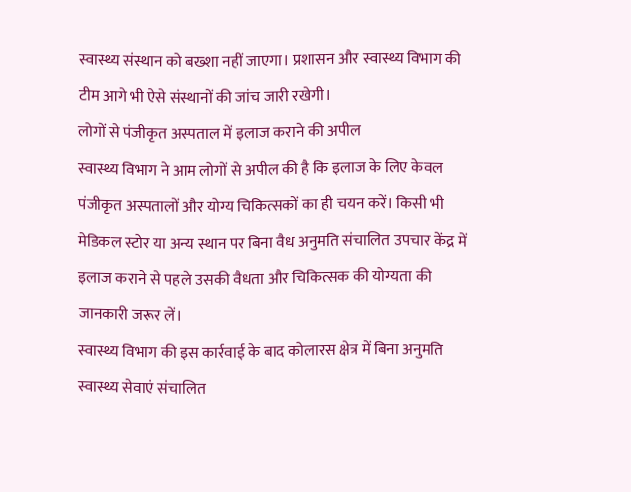स्वास्थ्य संस्थान को बख्शा नहीं जाएगा। प्रशासन और स्वास्थ्य विभाग की टीम आगे भी ऐसे संस्थानों की जांच जारी रखेगी।
लोगों से पंजीकृत अस्पताल में इलाज कराने की अपील
स्वास्थ्य विभाग ने आम लोगों से अपील की है कि इलाज के लिए केवल पंजीकृत अस्पतालों और योग्य चिकित्सकों का ही चयन करें। किसी भी मेडिकल स्टोर या अन्य स्थान पर बिना वैध अनुमति संचालित उपचार केंद्र में इलाज कराने से पहले उसकी वैधता और चिकित्सक की योग्यता की जानकारी जरूर लें।
स्वास्थ्य विभाग की इस कार्रवाई के बाद कोलारस क्षेत्र में बिना अनुमति स्वास्थ्य सेवाएं संचालित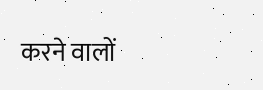करने वालों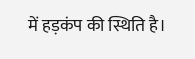में हड़कंप की स्थिति है।